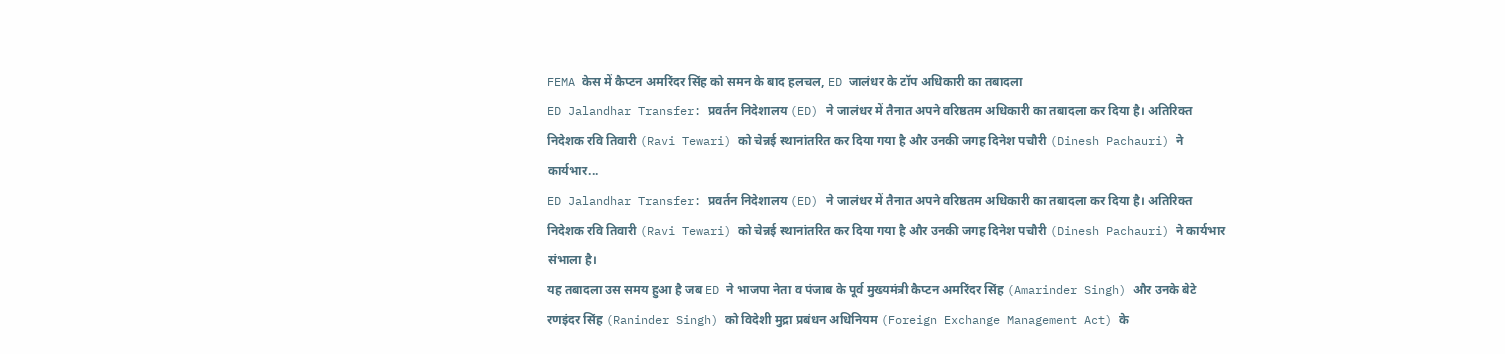FEMA केस में कैप्टन अमरिंदर सिंह को समन के बाद हलचल, ED जालंधर के टॉप अधिकारी का तबादला
ED Jalandhar Transfer: प्रवर्तन निदेशालय (ED) ने जालंधर में तैनात अपने वरिष्ठतम अधिकारी का तबादला कर दिया है। अतिरिक्त निदेशक रवि तिवारी (Ravi Tewari) को चेन्नई स्थानांतरित कर दिया गया है और उनकी जगह दिनेश पचौरी (Dinesh Pachauri) ने कार्यभार...
ED Jalandhar Transfer: प्रवर्तन निदेशालय (ED) ने जालंधर में तैनात अपने वरिष्ठतम अधिकारी का तबादला कर दिया है। अतिरिक्त निदेशक रवि तिवारी (Ravi Tewari) को चेन्नई स्थानांतरित कर दिया गया है और उनकी जगह दिनेश पचौरी (Dinesh Pachauri) ने कार्यभार संभाला है।
यह तबादला उस समय हुआ है जब ED ने भाजपा नेता व पंजाब के पूर्व मुख्यमंत्री कैप्टन अमरिंदर सिंह (Amarinder Singh) और उनके बेटे रणइंदर सिंह (Raninder Singh) को विदेशी मुद्रा प्रबंधन अधिनियम (Foreign Exchange Management Act) के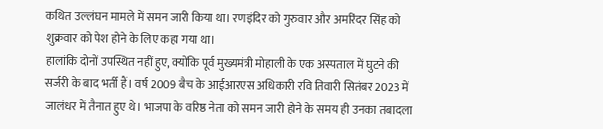कथित उल्लंघन मामले में समन जारी किया था। रणइंदिर को गुरुवार और अमरिंदर सिंह को शुक्रवार को पेश होने के लिए कहा गया था।
हालांकि दोनों उपस्थित नहीं हुए, क्योंकि पूर्व मुख्यमंत्री मोहाली के एक अस्पताल में घुटने की सर्जरी के बाद भर्ती हैं। वर्ष 2009 बैच के आईआरएस अधिकारी रवि तिवारी सितंबर 2023 में जालंधर में तैनात हुए थे। भाजपा के वरिष्ठ नेता को समन जारी होने के समय ही उनका तबादला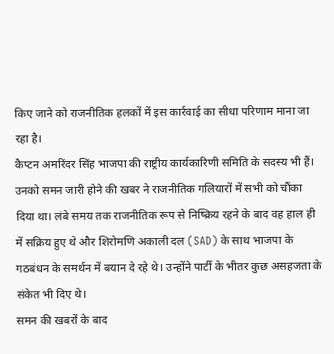किए जाने को राजनीतिक हलकों में इस कार्रवाई का सीधा परिणाम माना जा रहा है।
कैप्टन अमरिंदर सिंह भाजपा की राष्ट्रीय कार्यकारिणी समिति के सदस्य भी हैं। उनको समन जारी होने की खबर ने राजनीतिक गलियारों में सभी को चौंका दिया था। लंबे समय तक राजनीतिक रूप से निष्क्रिय रहने के बाद वह हाल ही में सक्रिय हुए थे और शिरोमणि अकाली दल (SAD) के साथ भाजपा के गठबंधन के समर्थन में बयान दे रहे थे। उन्होंने पार्टी के भीतर कुछ असहजता के संकेत भी दिए थे।
समन की खबरों के बाद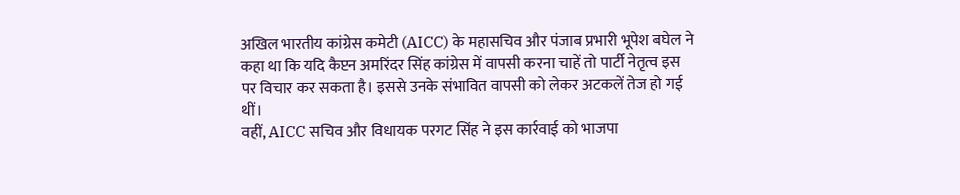अखिल भारतीय कांग्रेस कमेटी (AICC) के महासचिव और पंजाब प्रभारी भूपेश बघेल ने कहा था कि यदि कैप्टन अमरिंदर सिंह कांग्रेस में वापसी करना चाहें तो पार्टी नेतृत्व इस पर विचार कर सकता है। इससे उनके संभावित वापसी को लेकर अटकलें तेज हो गई थीं।
वहीं, AICC सचिव और विधायक परगट सिंह ने इस कार्रवाई को भाजपा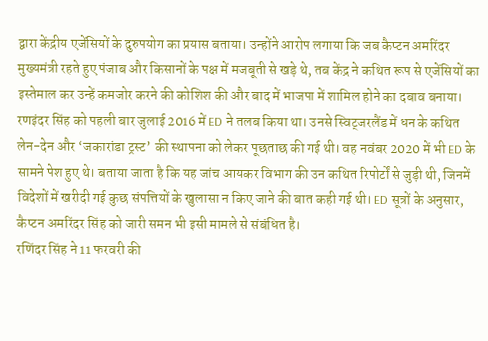द्वारा केंद्रीय एजेंसियों के दुरुपयोग का प्रयास बताया। उन्होंने आरोप लगाया कि जब कैप्टन अमरिंदर मुख्यमंत्री रहते हुए पंजाब और किसानों के पक्ष में मजबूती से खड़े थे, तब केंद्र ने कथित रूप से एजेंसियों का इस्तेमाल कर उन्हें कमजोर करने की कोशिश की और बाद में भाजपा में शामिल होने का दबाव बनाया।
रणइंदर सिंह को पहली बार जुलाई 2016 में ED ने तलब किया था। उनसे स्विट्जरलैंड में धन के कथित लेन-देन और ‘जकारांडा ट्रस्ट’ की स्थापना को लेकर पूछताछ की गई थी। वह नवंबर 2020 में भी ED के सामने पेश हुए थे। बताया जाता है कि यह जांच आयकर विभाग की उन कथित रिपोर्टों से जुड़ी थी, जिनमें विदेशों में खरीदी गई कुछ संपत्तियों के खुलासा न किए जाने की बात कही गई थी। ED सूत्रों के अनुसार, कैप्टन अमरिंदर सिंह को जारी समन भी इसी मामले से संबंधित है।
रणिंदर सिंह ने 11 फरवरी की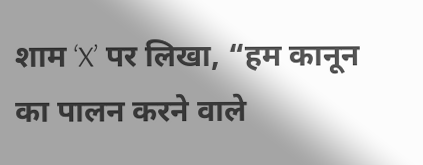शाम ‘X’ पर लिखा, “हम कानून का पालन करने वाले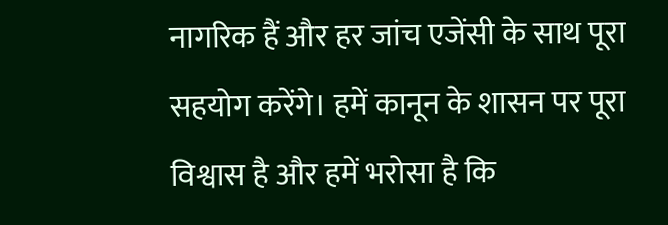नागरिक हैं और हर जांच एजेंसी के साथ पूरा सहयोग करेंगे। हमें कानून के शासन पर पूरा विश्वास है और हमें भरोसा है कि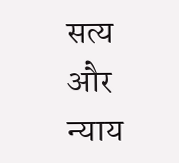सत्य और न्याय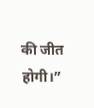की जीत होगी।”